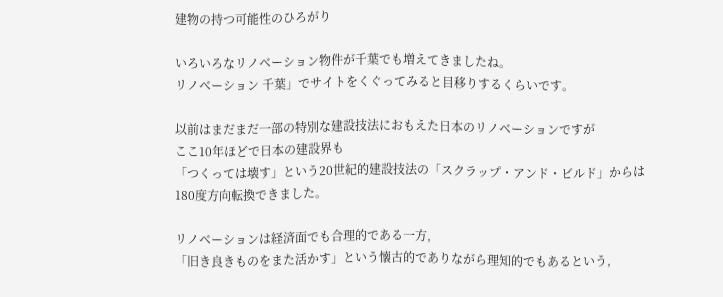建物の持つ可能性のひろがり

いろいろなリノベーション物件が千葉でも増えてきましたね。
リノベーション 千葉」でサイトをくぐってみると目移りするくらいです。

以前はまだまだ一部の特別な建設技法におもえた日本のリノベーションですが
ここ10年ほどで日本の建設界も
「つくっては壊す」という20世紀的建設技法の「スクラップ・アンド・ビルド」からは
180度方向転換できました。

リノベーションは経済面でも合理的である一方,
「旧き良きものをまた活かす」という懐古的でありながら理知的でもあるという,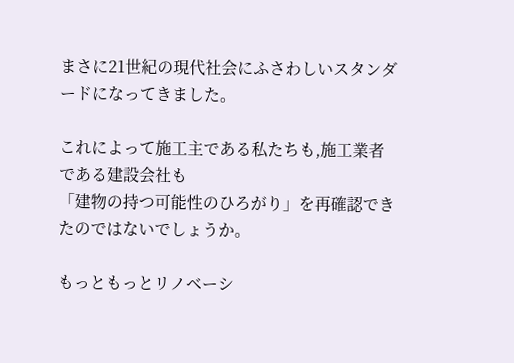まさに21世紀の現代社会にふさわしいスタンダードになってきました。

これによって施工主である私たちも,施工業者である建設会社も
「建物の持つ可能性のひろがり」を再確認できたのではないでしょうか。

もっともっとリノベーシ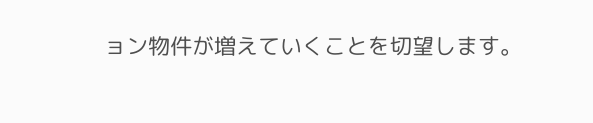ョン物件が増えていくことを切望します。